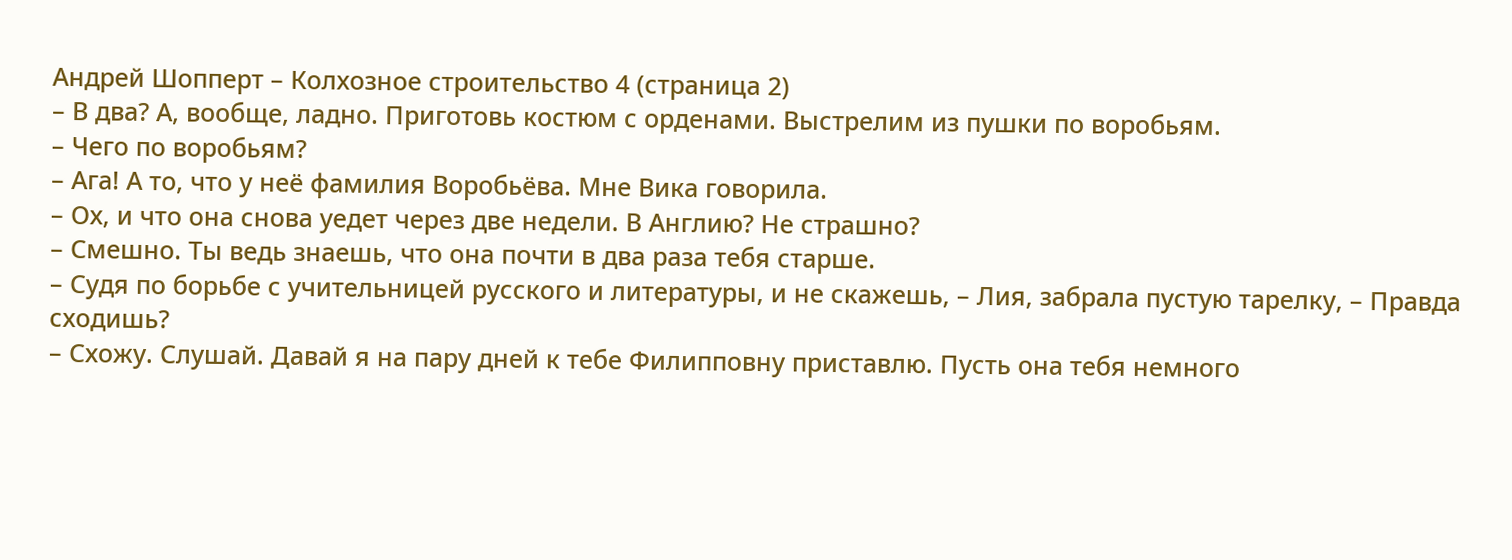Андрей Шопперт – Колхозное строительство 4 (страница 2)
– В два? А, вообще, ладно. Приготовь костюм с орденами. Выстрелим из пушки по воробьям.
– Чего по воробьям?
– Ага! А то, что у неё фамилия Воробьёва. Мне Вика говорила.
– Ох, и что она снова уедет через две недели. В Англию? Не страшно?
– Смешно. Ты ведь знаешь, что она почти в два раза тебя старше.
– Судя по борьбе с учительницей русского и литературы, и не скажешь, – Лия, забрала пустую тарелку, – Правда сходишь?
– Схожу. Слушай. Давай я на пару дней к тебе Филипповну приставлю. Пусть она тебя немного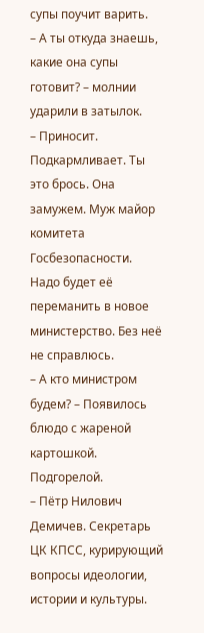супы поучит варить.
– А ты откуда знаешь, какие она супы готовит? – молнии ударили в затылок.
– Приносит. Подкармливает. Ты это брось. Она замужем. Муж майор комитета Госбезопасности. Надо будет её переманить в новое министерство. Без неё не справлюсь.
– А кто министром будем? – Появилось блюдо с жареной картошкой. Подгорелой.
– Пётр Нилович Демичев. Секретарь ЦК КПСС, курирующий вопросы идеологии, истории и культуры.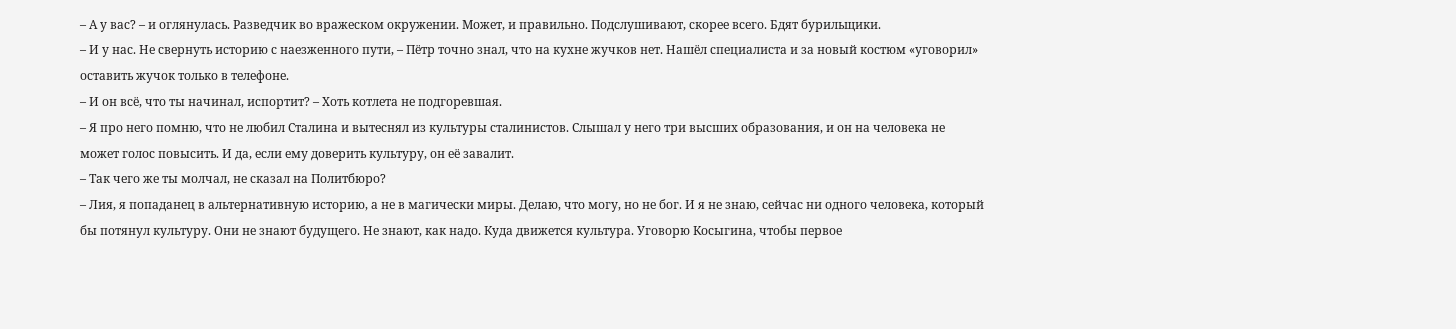– А у вас? – и оглянулась. Разведчик во вражеском окружении. Может, и правильно. Подслушивают, скорее всего. Бдят бурильщики.
– И у нас. Не свернуть историю с наезженного пути, – Пётр точно знал, что на кухне жучков нет. Нашёл специалиста и за новый костюм «уговорил» оставить жучок только в телефоне.
– И он всё, что ты начинал, испортит? – Хоть котлета не подгоревшая.
– Я про него помню, что не любил Сталина и вытеснял из культуры сталинистов. Слышал у него три высших образования, и он на человека не может голос повысить. И да, если ему доверить культуру, он её завалит.
– Так чего же ты молчал, не сказал на Политбюро?
– Лия, я попаданец в альтернативную историю, а не в магически миры. Делаю, что могу, но не бог. И я не знаю, сейчас ни одного человека, который бы потянул культуру. Они не знают будущего. Не знают, как надо. Куда движется культура. Уговорю Косыгина, чтобы первое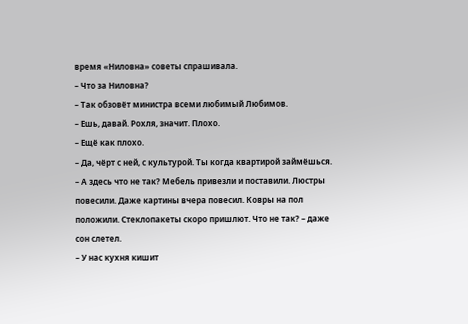время «Ниловна» советы спрашивала.
– Что за Ниловна?
– Так обзовёт министра всеми любимый Любимов.
– Ешь, давай. Рохля, значит. Плохо.
– Ещё как плохо.
– Да, чёрт с ней, с культурой. Ты когда квартирой займёшься.
– А здесь что не так? Мебель привезли и поставили. Люстры повесили. Даже картины вчера повесил. Ковры на пол положили. Стеклопакеты скоро пришлют. Что не так? – даже сон слетел.
– У нас кухня кишит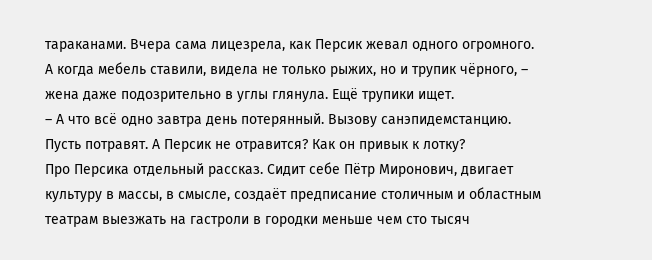тараканами. Вчера сама лицезрела, как Персик жевал одного огромного. А когда мебель ставили, видела не только рыжих, но и трупик чёрного, – жена даже подозрительно в углы глянула. Ещё трупики ищет.
– А что всё одно завтра день потерянный. Вызову санэпидемстанцию. Пусть потравят. А Персик не отравится? Как он привык к лотку?
Про Персика отдельный рассказ. Сидит себе Пётр Миронович, двигает культуру в массы, в смысле, создаёт предписание столичным и областным театрам выезжать на гастроли в городки меньше чем сто тысяч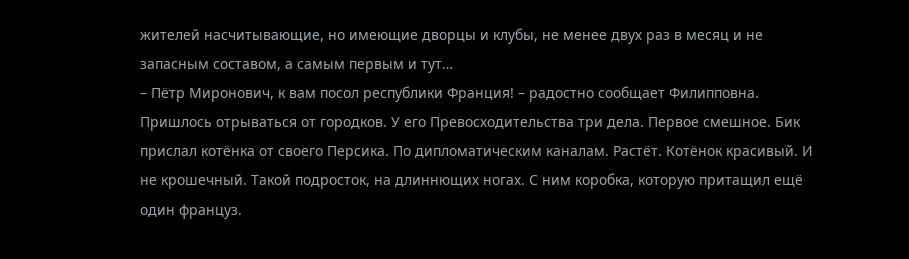жителей насчитывающие, но имеющие дворцы и клубы, не менее двух раз в месяц и не запасным составом, а самым первым и тут…
– Пётр Миронович, к вам посол республики Франция! – радостно сообщает Филипповна.
Пришлось отрываться от городков. У его Превосходительства три дела. Первое смешное. Бик прислал котёнка от своего Персика. По дипломатическим каналам. Растёт. Котёнок красивый. И не крошечный. Такой подросток, на длиннющих ногах. С ним коробка, которую притащил ещё один француз.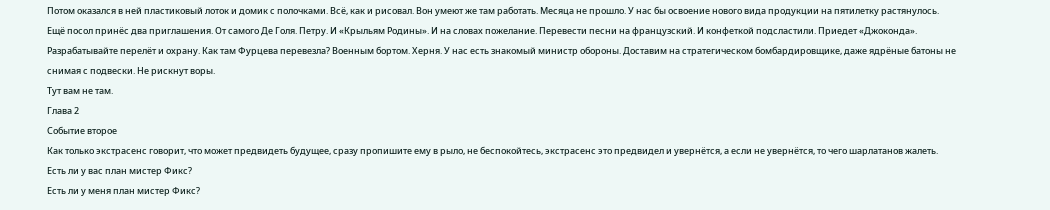Потом оказался в ней пластиковый лоток и домик с полочками. Всё, как и рисовал. Вон умеют же там работать. Месяца не прошло. У нас бы освоение нового вида продукции на пятилетку растянулось.
Ещё посол принёс два приглашения. От самого Де Голя. Петру. И «Крыльям Родины». И на словах пожелание. Перевести песни на французский. И конфеткой подсластили. Приедет «Джоконда». Разрабатывайте перелёт и охрану. Как там Фурцева перевезла? Военным бортом. Херня. У нас есть знакомый министр обороны. Доставим на стратегическом бомбардировщике, даже ядрёные батоны не снимая с подвески. Не рискнут воры.
Тут вам не там.
Глава 2
Событие второе
Как только экстрасенс говорит, что может предвидеть будущее, сразу пропишите ему в рыло, не беспокойтесь, экстрасенс это предвидел и увернётся, а если не увернётся, то чего шарлатанов жалеть.
Есть ли у вас план мистер Фикс?
Есть ли у меня план мистер Фикс?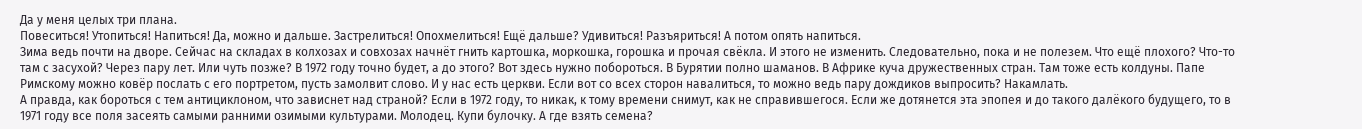Да у меня целых три плана.
Повеситься! Утопиться! Напиться! Да, можно и дальше. Застрелиться! Опохмелиться! Ещё дальше? Удивиться! Разъяриться! А потом опять напиться.
Зима ведь почти на дворе. Сейчас на складах в колхозах и совхозах начнёт гнить картошка, моркошка, горошка и прочая свёкла. И этого не изменить. Следовательно, пока и не полезем. Что ещё плохого? Что-то там с засухой? Через пару лет. Или чуть позже? В 1972 году точно будет, а до этого? Вот здесь нужно побороться. В Бурятии полно шаманов. В Африке куча дружественных стран. Там тоже есть колдуны. Папе Римскому можно ковёр послать с его портретом, пусть замолвит слово. И у нас есть церкви. Если вот со всех сторон навалиться, то можно ведь пару дождиков выпросить? Накамлать.
А правда, как бороться с тем антициклоном, что зависнет над страной? Если в 1972 году, то никак, к тому времени снимут, как не справившегося. Если же дотянется эта эпопея и до такого далёкого будущего, то в 1971 году все поля засеять самыми ранними озимыми культурами. Молодец. Купи булочку. А где взять семена?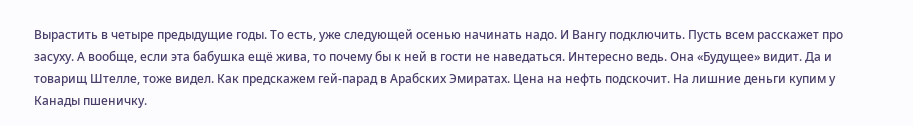Вырастить в четыре предыдущие годы. То есть, уже следующей осенью начинать надо. И Вангу подключить. Пусть всем расскажет про засуху. А вообще, если эта бабушка ещё жива, то почему бы к ней в гости не наведаться. Интересно ведь. Она «Будущее» видит. Да и товарищ Штелле, тоже видел. Как предскажем гей-парад в Арабских Эмиратах. Цена на нефть подскочит. На лишние деньги купим у Канады пшеничку.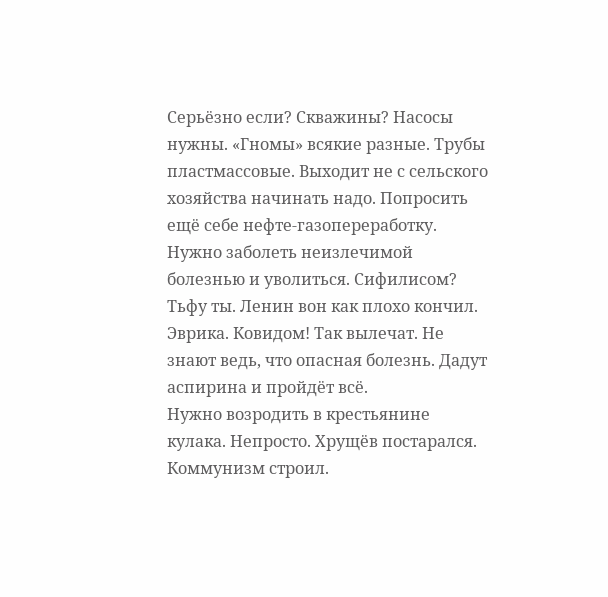Серьёзно если? Скважины? Насосы нужны. «Гномы» всякие разные. Трубы пластмассовые. Выходит не с сельского хозяйства начинать надо. Попросить ещё себе нефте-газопереработку.
Нужно заболеть неизлечимой болезнью и уволиться. Сифилисом? Тьфу ты. Ленин вон как плохо кончил. Эврика. Ковидом! Так вылечат. Не знают ведь, что опасная болезнь. Дадут аспирина и пройдёт всё.
Нужно возродить в крестьянине кулака. Непросто. Хрущёв постарался. Коммунизм строил.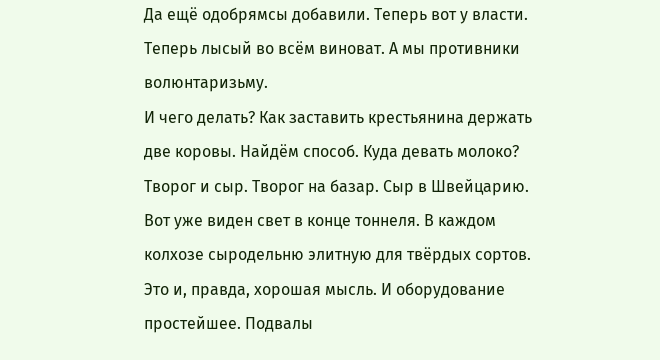Да ещё одобрямсы добавили. Теперь вот у власти. Теперь лысый во всём виноват. А мы противники волюнтаризьму.
И чего делать? Как заставить крестьянина держать две коровы. Найдём способ. Куда девать молоко? Творог и сыр. Творог на базар. Сыр в Швейцарию. Вот уже виден свет в конце тоннеля. В каждом колхозе сыродельню элитную для твёрдых сортов. Это и, правда, хорошая мысль. И оборудование простейшее. Подвалы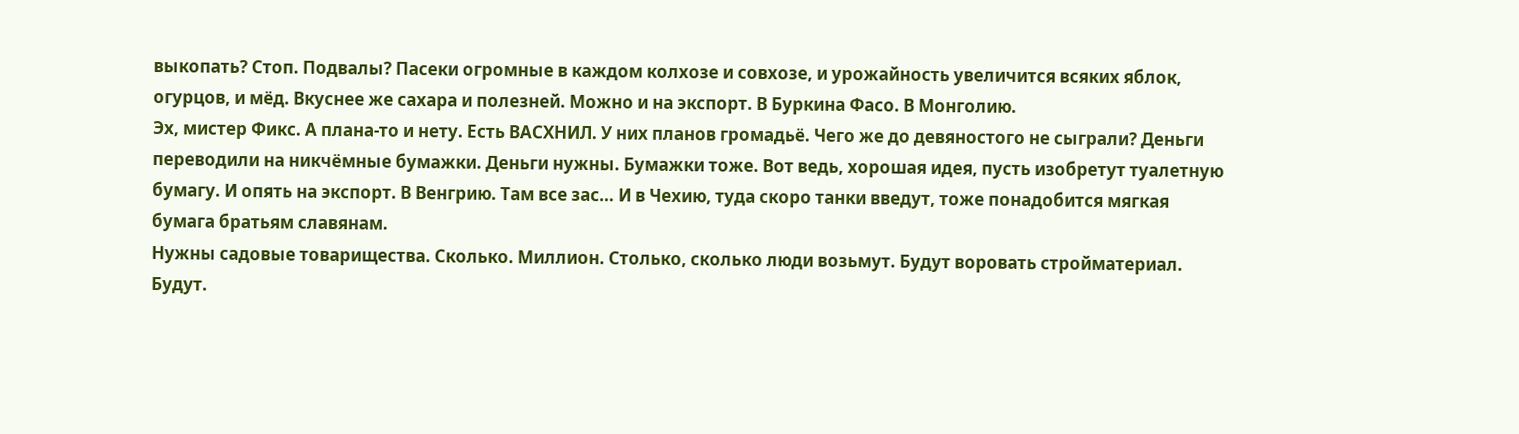выкопать? Стоп. Подвалы? Пасеки огромные в каждом колхозе и совхозе, и урожайность увеличится всяких яблок, огурцов, и мёд. Вкуснее же сахара и полезней. Можно и на экспорт. В Буркина Фасо. В Монголию.
Эх, мистер Фикс. А плана-то и нету. Есть ВАСХНИЛ. У них планов громадьё. Чего же до девяностого не сыграли? Деньги переводили на никчёмные бумажки. Деньги нужны. Бумажки тоже. Вот ведь, хорошая идея, пусть изобретут туалетную бумагу. И опять на экспорт. В Венгрию. Там все зас… И в Чехию, туда скоро танки введут, тоже понадобится мягкая бумага братьям славянам.
Нужны садовые товарищества. Сколько. Миллион. Столько, сколько люди возьмут. Будут воровать стройматериал. Будут.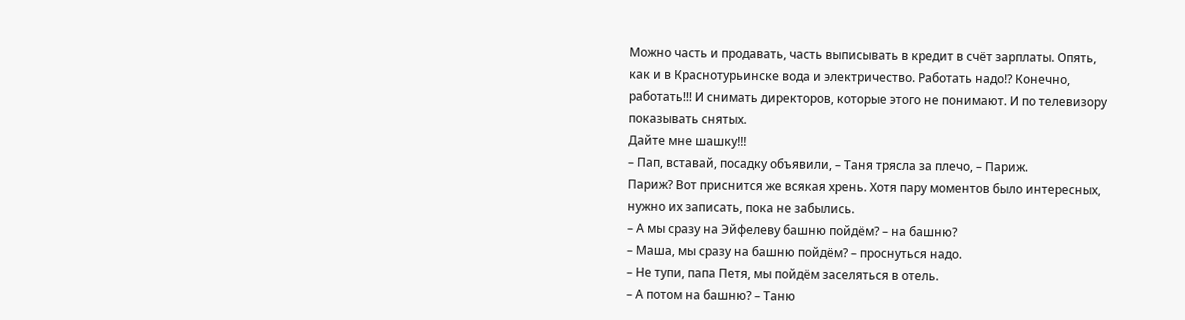Можно часть и продавать, часть выписывать в кредит в счёт зарплаты. Опять, как и в Краснотурьинске вода и электричество. Работать надо!? Конечно, работать!!! И снимать директоров, которые этого не понимают. И по телевизору показывать снятых.
Дайте мне шашку!!!
– Пап, вставай, посадку объявили, – Таня трясла за плечо, – Париж.
Париж? Вот приснится же всякая хрень. Хотя пару моментов было интересных, нужно их записать, пока не забылись.
– А мы сразу на Эйфелеву башню пойдём? – на башню?
– Маша, мы сразу на башню пойдём? – проснуться надо.
– Не тупи, папа Петя, мы пойдём заселяться в отель.
– А потом на башню? – Таню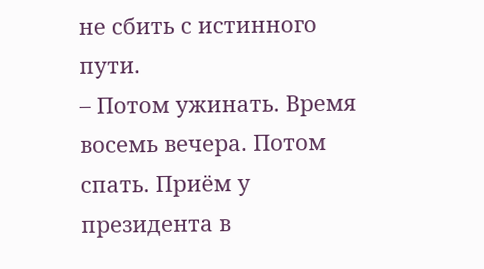не сбить с истинного пути.
– Потом ужинать. Время восемь вечера. Потом спать. Приём у президента в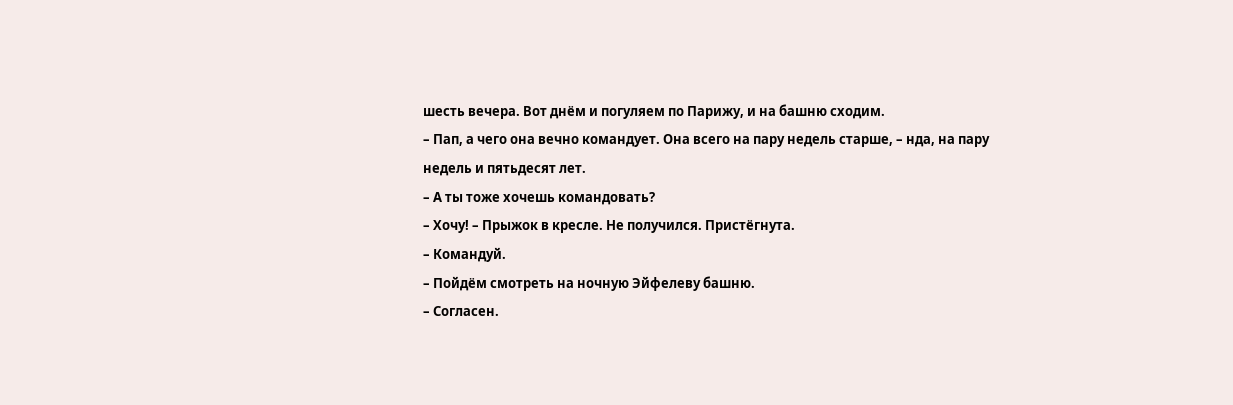шесть вечера. Вот днём и погуляем по Парижу, и на башню сходим.
– Пап, а чего она вечно командует. Она всего на пару недель старше, – нда, на пару недель и пятьдесят лет.
– А ты тоже хочешь командовать?
– Хочу! – Прыжок в кресле. Не получился. Пристёгнута.
– Командуй.
– Пойдём смотреть на ночную Эйфелеву башню.
– Согласен.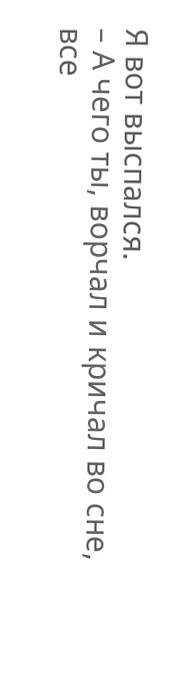Я вот выспался.
– А чего ты, ворчал и кричал во сне, все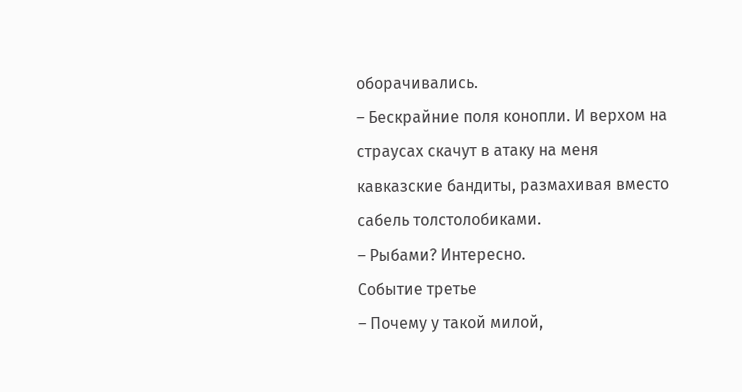оборачивались.
– Бескрайние поля конопли. И верхом на страусах скачут в атаку на меня кавказские бандиты, размахивая вместо сабель толстолобиками.
– Рыбами? Интересно.
Событие третье
– Почему у такой милой,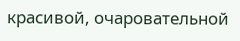красивой, очаровательной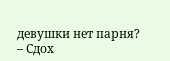девушки нет парня?
– Сдох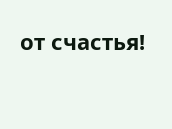от счастья!